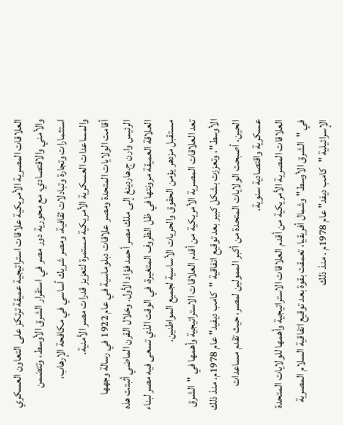العلاقات المصرية الأمريكية علاقات استراتيجية عميقة ترتكز على التعاون العسكري والأمني والاقتصادي، مع محورية دور مصر في استقرار الشرق الأوسط، وتتضمن استثمارات وتجارة وتبادلات ثقافية، ومصر شريك أساسي في مكافحة الإرهاب، والمساعدات العسكرية الأمريكية مستمرة لتعزيز قدرات مصر الأمنية.
أقامت الولايات المتحدة ومصر علاقات دبلوماسية في عام 1922 في رسالة وجهها الرئيس وارن ج.هاردينغ إلى ملك مصر أحمد فؤاد الأول. وخلال القرن الماضي أثبتت هذه العلاقة العميقة مرونتها في ظل الظروف المتغيرة، في الوقت الذي تسعى فيه مصر لبناء مستقبل مزدهر يؤمن الحقوق والحريات الأساسية لجميع المواطنين.
تعد العلاقات المصرية الأمريكية من أقدم العلاقات الاستراتيجية وأهمها في "الشرق الأوسط"، وتعززت بشكل كبير بعد توقيع اتفاقية "كامب ديفيد" عام 1978م. منذ ذلك الحين، أصبحت الولايات المتحدة من أكبر الممولين لمصر، حيث تقدم مساعدات عسكرية واقتصادية سنوية.
العلاقات المصرية الأمريكية من أقدم العلاقات الاستراتيجية وأهمها للولايات المتحدة في "الشرق الأوسط" وشمال أفريقيا، تعمقت بقوة بعد توقيع اتفاقية السلام المصرية الإسرائيلية "كامب ديفد" عام 1978م . منذ ذلك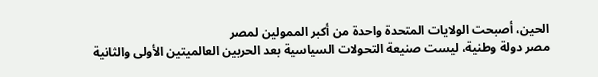الحين، أصبحت الولايات المتحدة واحدة من أكبر الممولين لمصر
مصر دولة وطنية، ليست صنيعة التحولات السياسية بعد الحربين العالميتين الأولى والثانية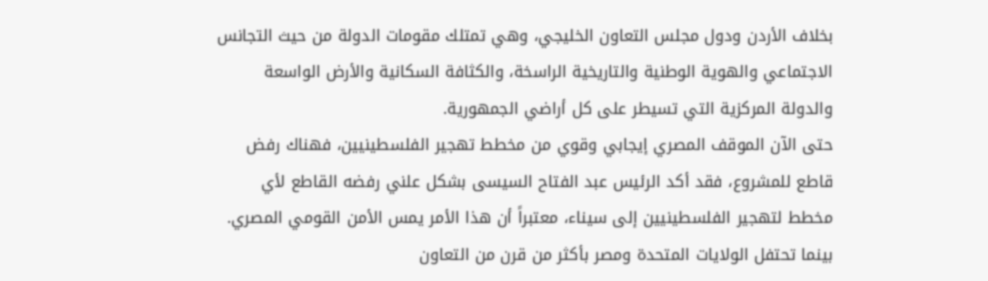بخلاف الأردن ودول مجلس التعاون الخليجي، وهي تمتلك مقومات الدولة من حيث التجانس الاجتماعي والهوية الوطنية والتاريخية الراسخة، والكثافة السكانية والأرض الواسعة والدولة المركزية التي تسيطر على كل أراضي الجمهورية.
حتى الآن الموقف المصري إيجابي وقوي من مخطط تهجير الفلسطينيين، فهناك رفض قاطع للمشروع، فقد أكد الرئيس عبد الفتاح السيسى بشكل علني رفضه القاطع لأي مخطط لتهجير الفلسطينيين إلى سيناء، معتبراً أن هذا الأمر يمس الأمن القومي المصري.
بينما تحتفل الولايات المتحدة ومصر بأكثر من قرن من التعاون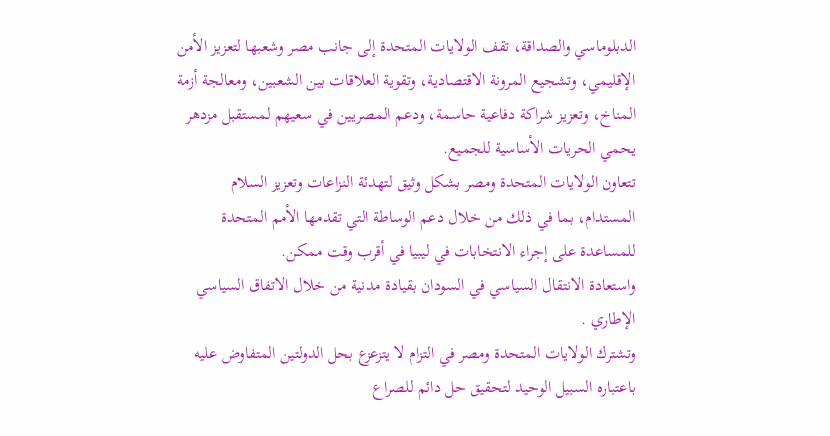الدبلوماسي والصداقة، تقف الولايات المتحدة إلى جانب مصر وشعبها لتعزيز الأمن الإقليمي، وتشجيع المرونة الاقتصادية، وتقوية العلاقات بين الشعبين، ومعالجة أزمة المناخ، وتعزيز شراكة دفاعية حاسمة، ودعم المصريين في سعيهم لمستقبل مزدهر يحمي الحريات الأساسية للجميع.
تتعاون الولايات المتحدة ومصر بشكل وثيق لتهدئة النزاعات وتعزيز السلام المستدام، بما في ذلك من خلال دعم الوساطة التي تقدمها الأمم المتحدة للمساعدة على إجراء الانتخابات في ليبيا في أقرب وقت ممكن.
واستعادة الانتقال السياسي في السودان بقيادة مدنية من خلال الاتفاق السياسي الإطاري .
وتشترك الولايات المتحدة ومصر في التزام لا يتزعزع بحل الدولتين المتفاوض عليه باعتباره السبيل الوحيد لتحقيق حل دائم للصراع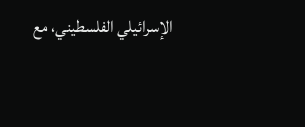الإسرائيلي الفلسطيني، مع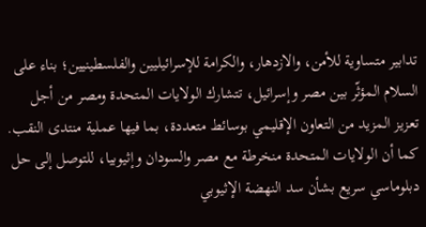تدابير متساوية للأمن، والازدهار، والكرامة للإسرائيليين والفلسطينيين؛ بناء على السلام المؤثّر بين مصر وإسرائيل، تتشارك الولايات المتحدة ومصر من أجل تعزيز المزيد من التعاون الإقليمي بوسائط متعددة، بما فيها عملية منتدى النقب.
كما أن الولايات المتحدة منخرطة مع مصر والسودان وإثيوبيا، للتوصل إلى حل دبلوماسي سريع بشأن سد النهضة الإثيوبي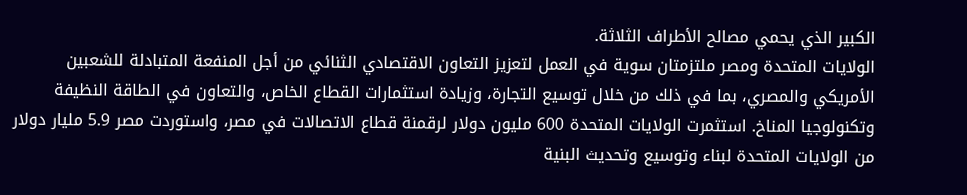الكبير الذي يحمي مصالح الأطراف الثلاثة.
الولايات المتحدة ومصر ملتزمتان سوية في العمل لتعزيز التعاون الاقتصادي الثنائي من أجل المنفعة المتبادلة للشعبين الأمريكي والمصري، بما في ذلك من خلال توسيع التجارة، وزيادة استثمارات القطاع الخاص، والتعاون في الطاقة النظيفة وتكنولوجيا المناخ. استثمرت الولايات المتحدة 600 مليون دولار لرقمنة قطاع الاتصالات في مصر، واستوردت مصر 5.9 مليار دولار من الولايات المتحدة لبناء وتوسيع وتحديث البنية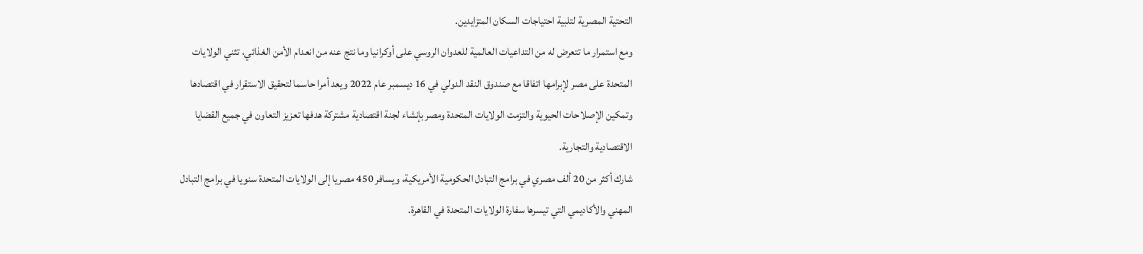التحتية المصرية لتلبية احتياجات السكان المتزايدين.
ومع استمرار ما تتعرض له من التداعيات العالمية للعدوان الروسي على أوكرانيا وما نتج عنه من انعدام الأمن الغذائي، تثني الولايات المتحدة على مصر لإبرامها اتفاقا مع صندوق النقد الدولي في 16 ديسمبر عام 2022 ويعد أمرا حاسما لتحقيق الاستقرار في اقتصادها وتمكين الإصلاحات الحيوية والتزمت الولايات المتحدة ومصر بإنشاء لجنة اقتصادية مشتركة هدفها تعزيز التعاون في جميع القضايا الاقتصادية والتجارية.
شارك أكثر من 20 ألف مصري في برامج التبادل الحكومية الأمريكية، ويسافر 450 مصريا إلى الولايات المتحدة سنويا في برامج التبادل المهني والأكاديمي التي تيسرها سفارة الولايات المتحدة في القاهرة.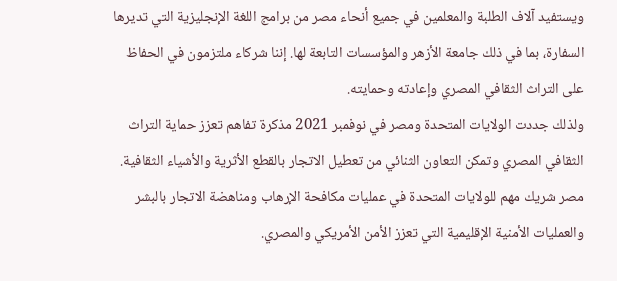ويستفيد آلاف الطلبة والمعلمين في جميع أنحاء مصر من برامج اللغة الإنجليزية التي تديرها السفارة، بما في ذلك جامعة الأزهر والمؤسسات التابعة لها. إننا شركاء ملتزمون في الحفاظ على التراث الثقافي المصري وإعادته وحمايته.
ولذلك جددت الولايات المتحدة ومصر في نوفمبر 2021 مذكرة تفاهم تعزز حماية التراث الثقافي المصري وتمكن التعاون الثنائي من تعطيل الاتجار بالقطع الأثرية والأشياء الثقافية.
مصر شريك مهم للولايات المتحدة في عمليات مكافحة الإرهاب ومناهضة الاتجار بالبشر والعمليات الأمنية الإقليمية التي تعزز الأمن الأمريكي والمصري.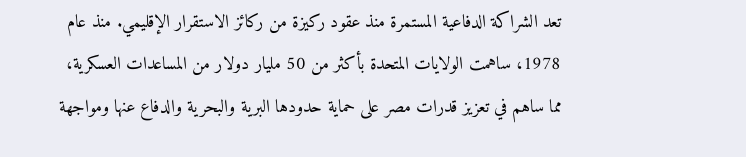تعد الشراكة الدفاعية المستمرة منذ عقود ركيزة من ركائز الاستقرار الإقليمي. منذ عام 1978، ساهمت الولايات المتحدة بأكثر من 50 مليار دولار من المساعدات العسكرية، مما ساهم في تعزيز قدرات مصر على حماية حدودها البرية والبحرية والدفاع عنها ومواجهة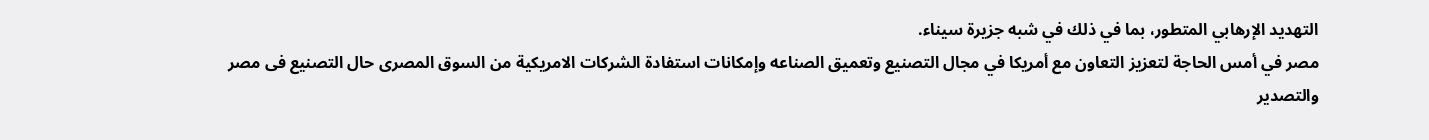التهديد الإرهابي المتطور، بما في ذلك في شبه جزيرة سيناء.
مصر في أمس الحاجة لتعزيز التعاون مع أمريكا في مجال التصنيع وتعميق الصناعه وإمكانات استفادة الشركات الامريكية من السوق المصرى حال التصنيع فى مصر والتصدير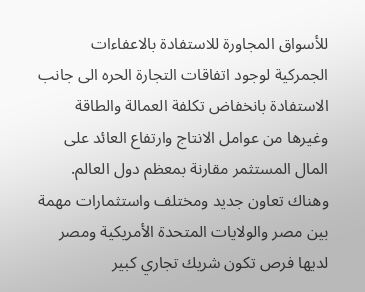للأسواق المجاورة للاستفادة بالاعفاءات الجمركية لوجود اتفاقات التجارة الحره الى جانب الاستفادة بانخفاض تكلفة العمالة والطاقة وغيرها من عوامل الانتاج وارتفاع العائد على المال المستثمر مقارنة بمعظم دول العالم.
وهناك تعاون جديد ومختلف واستثمارات مهمة بين مصر والولايات المتحدة الأمريكية ومصر لديها فرص تكون شريك تجاري كبير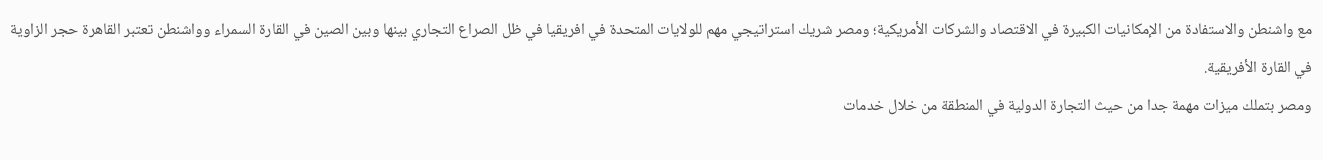مع واشنطن والاستفادة من الإمكانيات الكبيرة في الاقتصاد والشركات الأمريكية؛ ومصر شريك استراتيجي مهم للولايات المتحدة في افريقيا في ظل الصراع التجاري بينها وبين الصين في القارة السمراء وواشنطن تعتبر القاهرة حجر الزاوية في القارة الأفريقية.
ومصر بتملك ميزات مهمة جدا من حيث التجارة الدولية في المنطقة من خلال خدمات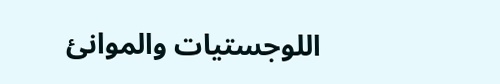اللوجستيات والموانئ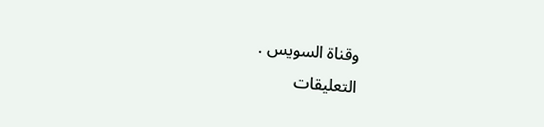وقناة السويس .
التعليقات